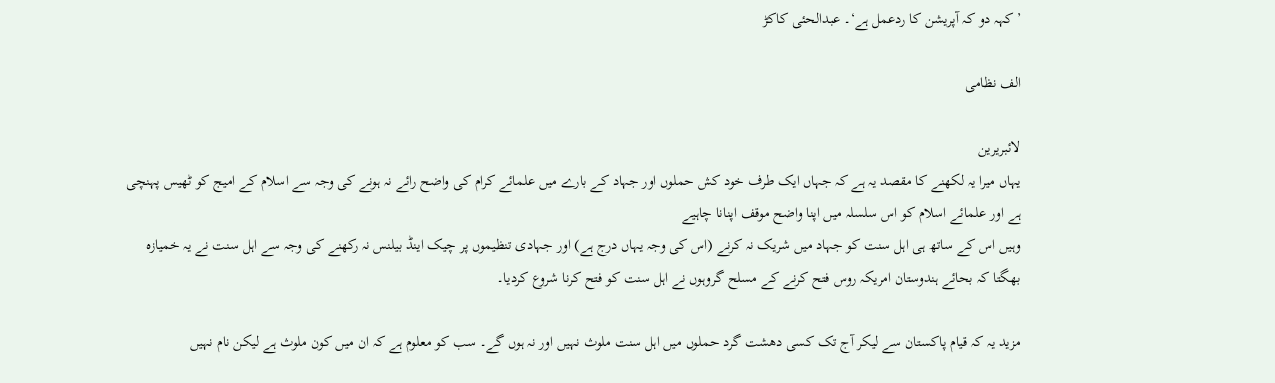’کہہ دو کہ آپریشن کا ردعمل ہے‘۔ عبدالحئی کاکڑ

الف نظامی

لائبریرین
یہاں میرا یہ لکھنے کا مقصد یہ ہے کہ جہاں ایک طرف خود کش حملوں اور جہاد کے بارے میں علمائے کرام کی واضح رائے نہ ہونے کی وجہ سے اسلام کے امیج کو ٹھیس پہنچی ہے اور علمائے اسلام کو اس سلسلہ میں اپنا واضح موقف اپنانا چاہیے
وہیں اس کے ساتھ ہی اہل سنت کو جہاد میں شریک نہ کرنے (اس کی وجہ یہاں درج ہے) اور جہادی تنظیموں پر چیک اینڈ بیلنس نہ رکھنے کی وجہ سے اہل سنت نے یہ خمیازہ بھگتا کہ بحائے ہندوستان امریکہ روس فتح کرنے کے مسلح گروہوں نے اہل سنت کو فتح کرنا شروع کردیا۔

مزید یہ کہ قیام پاکستان سے لیکر آج تک کسی دھشت گرد حملوں میں اہل سنت ملوث نہیں اور نہ ہوں گے۔ سب کو معلوم ہے کہ ان میں کون ملوث ہے لیکن نام نہیں‌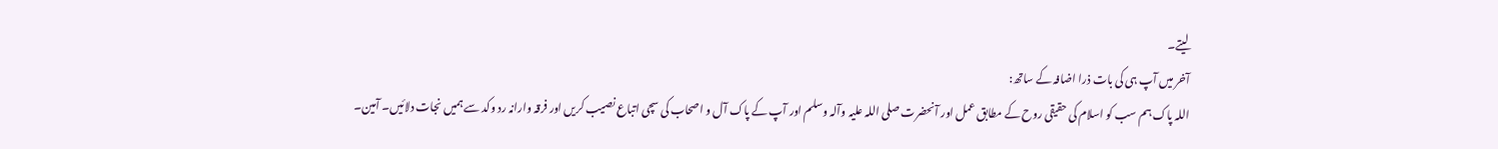لیتے۔
آخر میں آپ ہی کی بات ذرا اضافہ کے ساتھ:
اللہ پاک ہم سب کو اسلام کی حقیقی روح کے مطابق عمل اور آنحضرت صلی اللہ علیہ وآلہ وسلم اور آپ کے پاک آل و اصحاب کی سچی اتباع نصیب کریں اور فرقہ وارانہ رد وکد سے ہمیں نجات دلائیں۔ آمین۔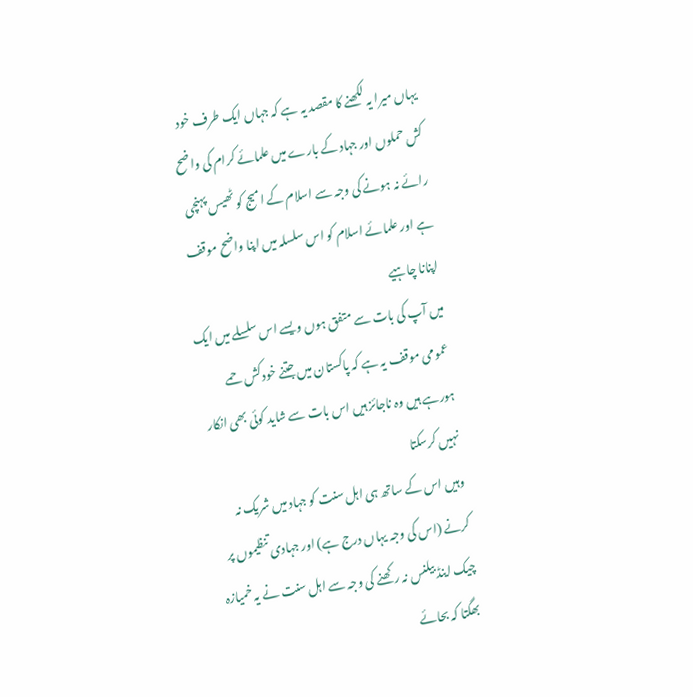یہاں میرا یہ لکھنے کا مقصد یہ ہے کہ جہاں ایک طرف خود کش حملوں اور جہاد کے بارے میں علمائے کرام کی واضح رائے نہ ہونے کی وجہ سے اسلام کے امیج کو ٹھیس پہنچی ہے اور علمائے اسلام کو اس سلسلہ میں اپنا واضح موقف اپنانا چاہیے
میں آپ کی بات سے متفق ہوں ویسے اس سلسلے میں ایک عمومی موقف یہ ہے کہ پاکستان میں جتنے خودکش حمے ہورہے ہیں وہ ناجائز ہیں اس بات سے شاید کوئی بھی انکار نہیں کرسکتا
وہیں اس کے ساتھ ہی اہل سنت کو جہاد میں شریک نہ کرنے (اس کی وجہ یہاں درج ہے) اور جہادی تنظیموں پر چیک اینڈ بیلنس نہ رکھنے کی وجہ سے اہل سنت نے یہ خمیازہ بھگتا کہ بحائے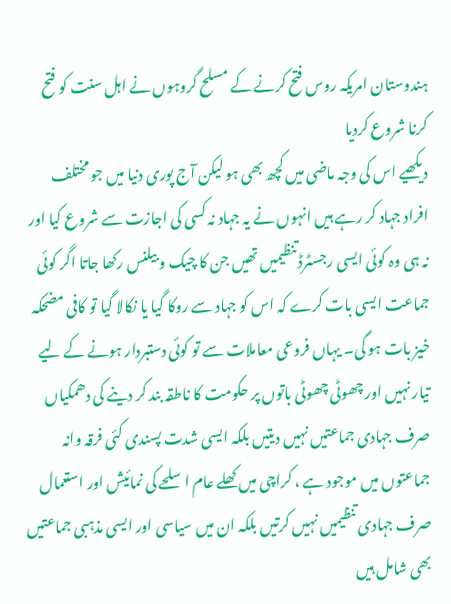ہندوستان امریکہ روس فتح کرنے کے مسلح گروہوں نے اہل سنت کو فتح کرنا شروع کردیا
دیکھیے اس کی وجہ ماضی میں کچھ بھی ہو لیکن آج پوری دنیا میں جو مختلف افراد جہاد کر رہے ہیں انہوں نے یہ جہاد نہ کسی کی اجازت سے شروع کیا اور نہ ہی وہ کوئی ایسی رجسٹرڈ تنظیمیں تھیں جن کا چیک و بیلنس رکھا جاتا اگر کوئی جماعت ایسی بات کرے کہ اس کو جہاد سے روکا گیا یا نکالا گیا تو کافی مضحکہ خیز بات ہو گی۔ یہاں فروعی معاملات سے تو کوئی دستبردار ہونے کے لیے تیار نہیں اور چھوٹی چھوٹی باتوں پر حکومت کا ناطقہ بند کر دینے کی دھمکیاں صرف جہادی جماعتیں نہیں دیتیں بلکہ ایسی شدت پسندی کئی فرقہ وانہ جماعتوں میں موجود ہے ، کراچی میں کھلے عام اسلحے کی نمائیش اور استعمال صرف جہادی تنظیمیں نہیں کرتیں بلکہ ان میں سیاسی اور ایسی مذہبی جماعتیں بھی شامل ہیں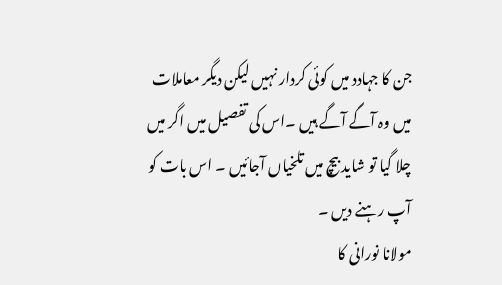جن کا جہادد میں کوئی کردار نہیں لیکن دیگر معاملات میں وہ آگے آگے ہیں ۔اس کی تفصیل میں اگر میں چلا گیا تو شاید بیچ میں تلخیاں آجائیں ۔ اس بات کو آپ رہنے دیں ۔
مولانا نورانی کا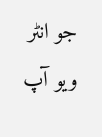جو انٹر ویو آپ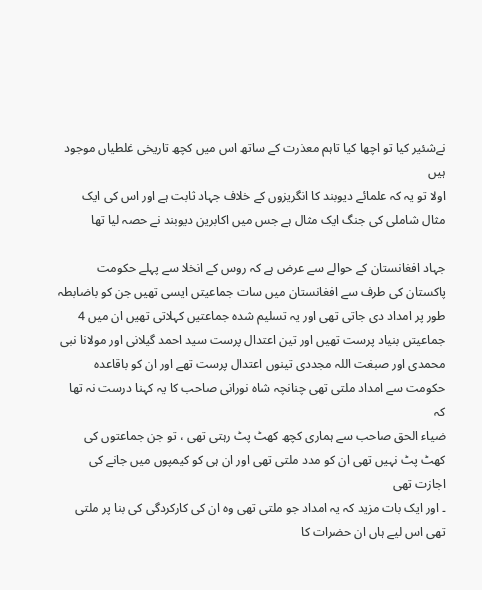نےشئیر کیا تو اچھا کیا تاہم معذرت کے ساتھ اس میں کچھ تاریخی غلطیاں موجود ہیں‌
اولا تو یہ کہ علمائے دیوبند کا انگریزوں کے خلاف جہاد ثابت ہے اور اس کی ایک مثال شاملی کی جنگ ایک مثال ہے جس میں اکابرین دیوبند نے حصہ لیا تھا

جہاد افغانستان کے حوالے سے عرض ہے کہ روس کے انخلا سے پہلے حکومت پاکستان کی طرف سے افغانستان میں سات جماعیتں ایسی تھیں جن کو باضابطہ طور پر امداد دی جاتی تھی اور یہ تسلیم شدہ جماعتیں کہلاتی تھیں ان میں 4 جماعیتں بنیاد پرست تھیں اور تین اعتدال پرست سید احمد گیلانی اور مولانا نبی محمدی اور صبغت اللہ مجددی تینوں اعتدال پرست تھے اور ان کو باقاعدہ حکومت سے امداد ملتی تھی چنانچہ شاہ نورانی صاحب کا یہ کہنا درست نہ تھا کہ
ضیاء الحق صاحب سے ہماری کچھ کھٹ پٹ رہتی تھی ، تو جن جماعتوں کی کھٹ پٹ نہیں تھی ان کو مدد ملتی تھی اور ان ہی کو کیمپوں میں جانے کی اجازت تھی
۔ اور ایک بات مزید کہ یہ امداد جو ملتی تھی وہ ان کی کارکردگی کی بنا پر ملتی تھی اس لیے ہاں ان حضرات کا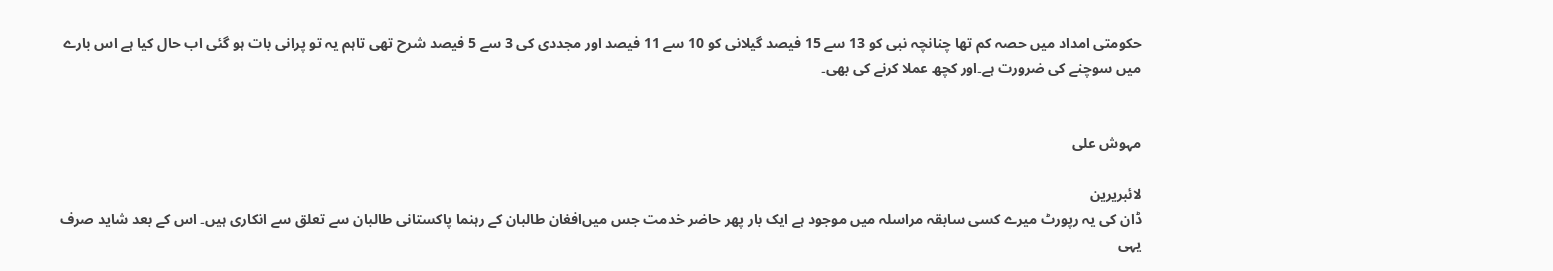حکومتی امداد میں حصہ کم تھا چنانچہ نبی کو 13 سے 15 فیصد گیلانی کو 10 سے 11 فیصد اور مجددی کی 3 سے 5 فیصد شرح تھی تاہم یہ تو پرانی بات ہو گئی اب حال کیا ہے اس بارے میں سوچنے کی ضرورت ہے۔اور کچھ عملا کرنے کی بھی۔


مہوش علی

لائبریرین
ڈان کی یہ رپورٹ میرے کسی سابقہ مراسلہ میں موجود ہے ایک بار پھر حاضر خدمت جس میں‌افغان طالبان کے رہنما پاکستانی طالبان سے تعلق سے انکاری ہیں۔ اس کے بعد شاید صرف یہی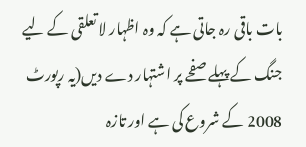بات باقی رہ جاتی ہے کہ وہ اظہار لا تعلقی کے لیے جنگ کے پہلے صفحے پر اشتہار دے دیں‌(یہ رپورٹ 2008 کے شروع کی ہے اور تازہ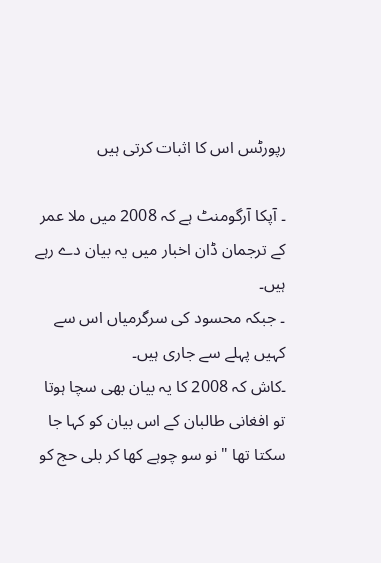رپورٹس اس کا اثبات کرتی ہیں

۔ آپکا آرگومنٹ ہے کہ 2008 میں ملا عمر کے ترجمان ڈان اخبار میں یہ بیان دے رہے ہیں۔
۔ جبکہ محسود کی سرگرمیاں اس سے کہیں پہلے سے جاری ہیں۔
۔کاش کہ 2008 کا یہ بیان بھی سچا ہوتا تو افغانی طالبان کے اس بیان کو کہا جا سکتا تھا "نو سو چوہے کھا کر بلی حج کو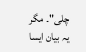چلی"۔ مگر یہ بیان ایسا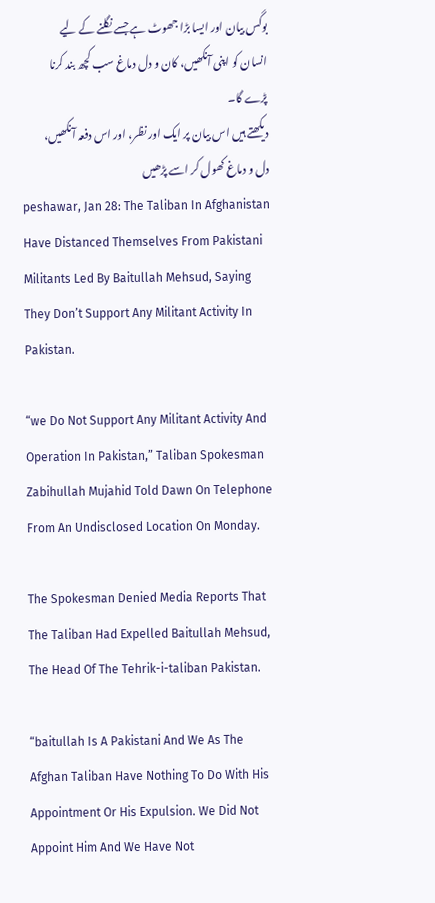بوگس بیان اور ایسا بڑا جھوٹ ہے جسے نگلنے کے لیے انسان کو اپنی آنکھیں، کان و دل دماغ سب کچھ بند کرنا پڑے گا۔
دیکھتے ہیں اس بیان پر ایک اور نظر، اور اس دفعہ آنکھیں، دل و دماغ کھول کر اسے پڑھیں
peshawar, Jan 28: The Taliban In Afghanistan Have Distanced Themselves From Pakistani Militants Led By Baitullah Mehsud, Saying They Don’t Support Any Militant Activity In Pakistan.

“we Do Not Support Any Militant Activity And Operation In Pakistan,” Taliban Spokesman Zabihullah Mujahid Told Dawn On Telephone From An Undisclosed Location On Monday.

The Spokesman Denied Media Reports That The Taliban Had Expelled Baitullah Mehsud, The Head Of The Tehrik-i-taliban Pakistan.

“baitullah Is A Pakistani And We As The Afghan Taliban Have Nothing To Do With His Appointment Or His Expulsion. We Did Not Appoint Him And We Have Not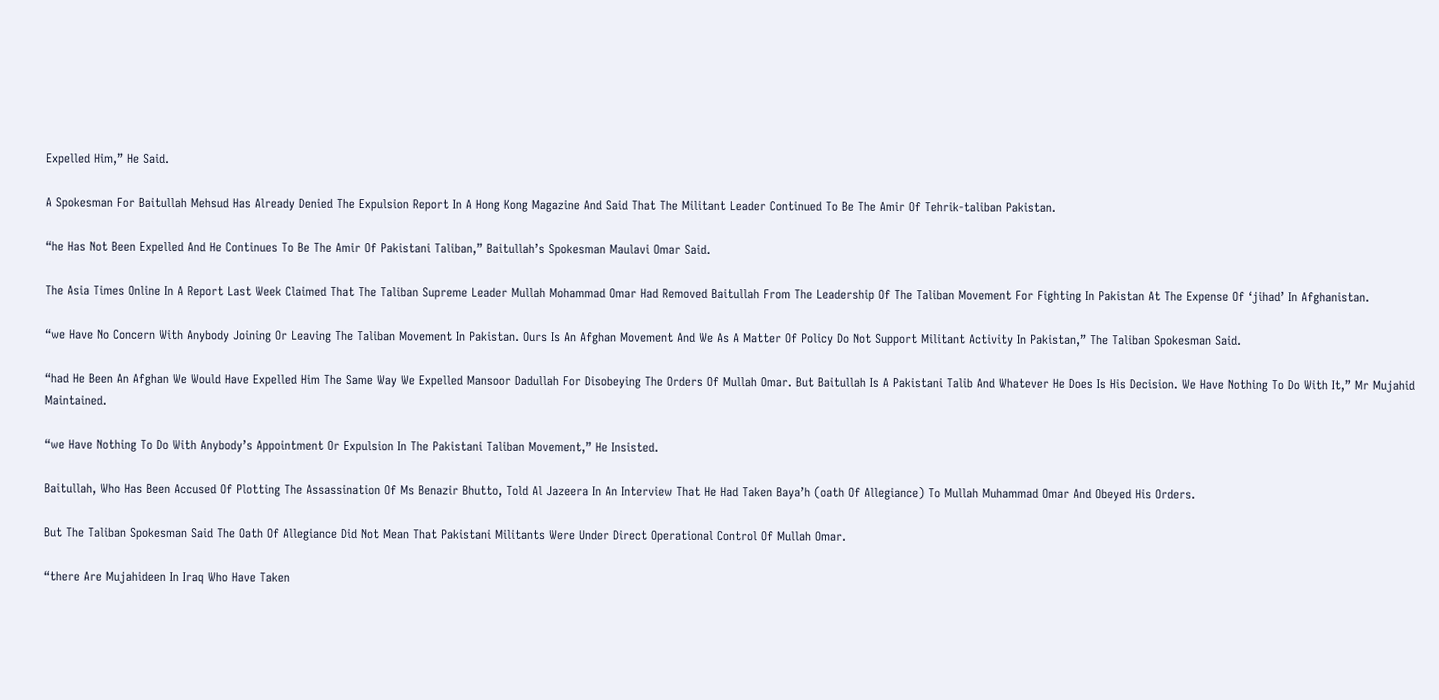Expelled Him,” He Said.

A Spokesman For Baitullah Mehsud Has Already Denied The Expulsion Report In A Hong Kong Magazine And Said That The Militant Leader Continued To Be The Amir Of Tehrik-taliban Pakistan.

“he Has Not Been Expelled And He Continues To Be The Amir Of Pakistani Taliban,” Baitullah’s Spokesman Maulavi Omar Said.

The Asia Times Online In A Report Last Week Claimed That The Taliban Supreme Leader Mullah Mohammad Omar Had Removed Baitullah From The Leadership Of The Taliban Movement For Fighting In Pakistan At The Expense Of ‘jihad’ In Afghanistan.

“we Have No Concern With Anybody Joining Or Leaving The Taliban Movement In Pakistan. Ours Is An Afghan Movement And We As A Matter Of Policy Do Not Support Militant Activity In Pakistan,” The Taliban Spokesman Said.

“had He Been An Afghan We Would Have Expelled Him The Same Way We Expelled Mansoor Dadullah For Disobeying The Orders Of Mullah Omar. But Baitullah Is A Pakistani Talib And Whatever He Does Is His Decision. We Have Nothing To Do With It,” Mr Mujahid Maintained.

“we Have Nothing To Do With Anybody’s Appointment Or Expulsion In The Pakistani Taliban Movement,” He Insisted.

Baitullah, Who Has Been Accused Of Plotting The Assassination Of Ms Benazir Bhutto, Told Al Jazeera In An Interview That He Had Taken Baya’h (oath Of Allegiance) To Mullah Muhammad Omar And Obeyed His Orders.

But The Taliban Spokesman Said The Oath Of Allegiance Did Not Mean That Pakistani Militants Were Under Direct Operational Control Of Mullah Omar.

“there Are Mujahideen In Iraq Who Have Taken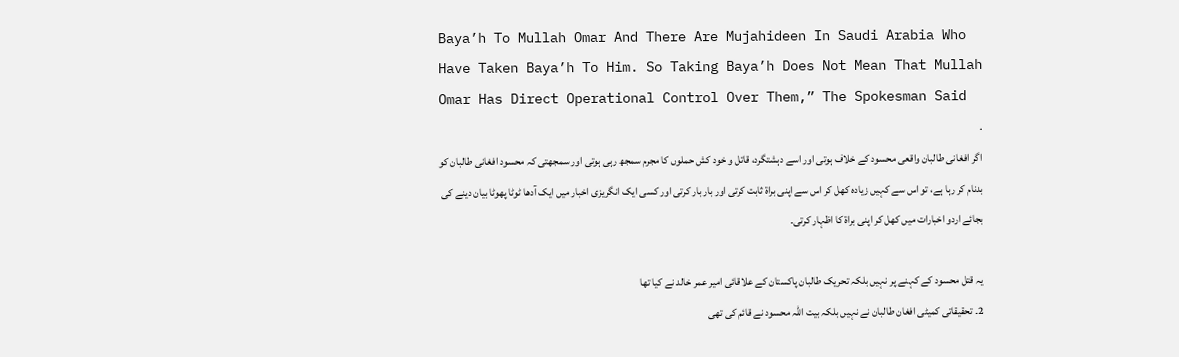Baya’h To Mullah Omar And There Are Mujahideen In Saudi Arabia Who Have Taken Baya’h To Him. So Taking Baya’h Does Not Mean That Mullah Omar Has Direct Operational Control Over Them,” The Spokesman Said
.
اگر افغانی طالبان واقعی محسود کے خلاف ہوتی اور اسے دہشتگرد، قاتل و خود کش حملوں کا مجرم سمجھ رہی ہوتی اور سمجھتی کہ محسود افغانی طالبان کو بدنام کر رہا ہے، تو اس سے کہیں زیادہ کھل کر اس سے اپنی براۃ ثابت کرتی اور بار بار کرتی اور کسی ایک انگریزی اخبار میں ایک آدھا ٹوٹا پھوٹا بیان دینے کی بجائے اردو اخبارات میں کھل کر اپنی براۃ کا اظہار کرتی۔

یہ قتل محسود کے کہنے پر نہیں بلکہ تحریک طالبان پاکستان کے علاقائی امیر عمر خالد نے کیا تھا
2۔ تحقیقاتی کمیٹی افغان طالبان نے نہیں بلکہ بیت اللہ محسود نے قائم کی تھی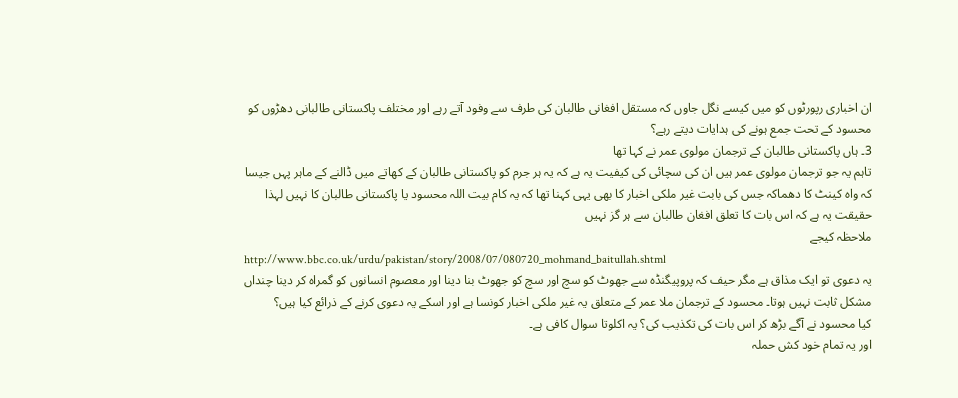ان اخباری رپورٹوں کو میں کیسے نگل جاوں کہ مستقل افغانی طالبان کی طرف سے وفود آتے رہے اور مختلف پاکستانی طالبانی دھڑوں کو محسود کے تحت جمع ہونے کی ہدایات دیتے رہے؟
3۔ ہاں‌ پاکستانی طالبان کے ترجمان مولوی عمر نے کہا تھا
تاہم یہ جو ترجمان مولوی عمر ہیں ان کی سچائی کی کیفیت یہ ہے کہ یہ ہر جرم کو پاکستانی طالبان کے کھاتے میں ڈالنے کے ماہر پہں جیسا کہ واہ کینٹ کا دھماکہ جس کی بابت غیر ملکی اخبار کا بھی یہی کہنا تھا کہ یہ کام بیت اللہ محسود یا پاکستانی طالبان کا نہیں‌ لہذا حقیقت یہ ہے کہ اس بات کا تعلق افغان طالبان سے ہر گز نہیں
ملاحظہ کیجے
http://www.bbc.co.uk/urdu/pakistan/story/2008/07/080720_mohmand_baitullah.shtml
یہ دعوی تو ایک مذاق ہے مگر حیف کہ پروپیگنڈہ سے جھوٹ کو سچ اور سچ کو جھوٹ بنا دینا اور معصوم انسانوں کو گمراہ کر دینا چنداں مشکل ثابت نہیں ہوتا۔ محسود کے ترجمان ملا عمر کے متعلق یہ غیر ملکی اخبار کونسا ہے اور اسکے یہ دعوی کرنے کے ذرائع کیا ہیں؟
کیا محسود نے آگے بڑھ کر اس بات کی تکذیب کی؟ یہ اکلوتا سوال کافی ہے۔
اور یہ تمام خود کش حملہ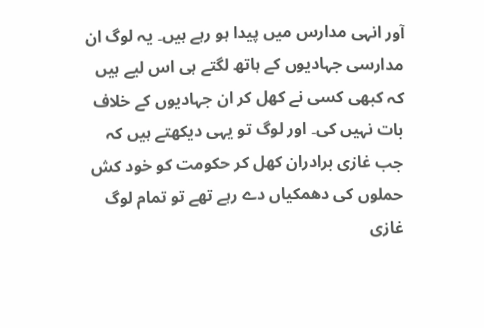آور انہی مدارس میں پیدا ہو رہے ہیں۔ یہ لوگ ان مدارسی جہادیوں کے ہاتھ لگتے ہی اس لیے ہیں کہ کبھی کسی نے کھل کر ان جہادیوں کے خلاف بات نہیں کی۔ اور لوگ تو یہی دیکھتے ہیں کہ جب غازی برادران کھل کر حکومت کو خود کش حملوں کی دھمکیاں دے رہے تھے تو تمام لوگ غازی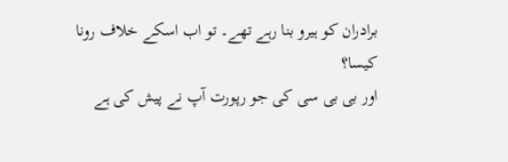برادران کو ہیرو بنا رہے تھے۔ تو اب اسکے خلاف رونا کیسا؟
اور بی بی سی کی جو رپورت آپ نے پیش کی ہے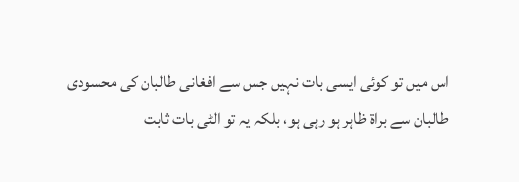اس میں تو کوئی ایسی بات نہیں جس سے افغانی طالبان کی محسودی طالبان سے براۃ ظاہر ہو رہی ہو، بلکہ یہ تو الٹی بات ثابت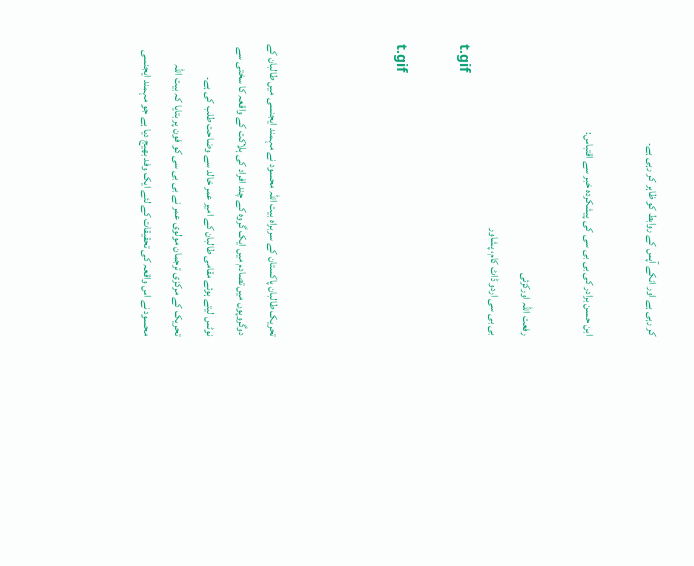کر رہی ہے اور انکے آپس کے روابط کو ظاہر کر رہی ہے۔

ابن حسن برادر کی بی بی سی کی پیشکردہ خبر سے اقتباس:

رفعت اللہ اورکزئی
بی بی سی اردو ڈاٹ کام، پشاور
t.gif

t.gif



تحریک طالبان پاکستان کے سربراہ بیت اللہ محسود نے مہمند ایجنسی میں طالبان کے دوگروپوں میں تصادم میں ایک گروہ کے چند افراد کی ہلاکت کے واقعہ کا سختی سے نوٹس لیتے ہوئے مقامی طالبان کے امیر عمر خالد سے وضاحت طلب کی ہے۔
تحریک کے مرکزی ترجمان مولوی عمر نے بی بی سی کو فون پر بتایا کہ بیت اللہ محسود نے اس واقعہ کی تحقیقات کے لئے ایک وفد بھیج دیا ہے جو مہمند ایجنسی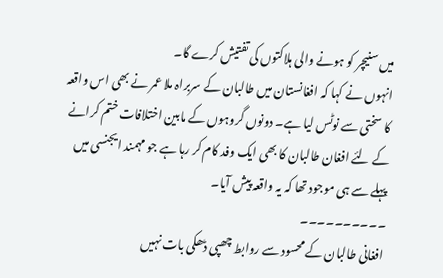میں سنیچر کو ہونے والی ہلاکتوں کی تفتیش کرے گا۔
انہوں نے کہا کہ افغانستان میں طالبان کے سربراہ ملا عمر نے بھی اس واقعہ کا سختی سے نوٹس لیا ہے۔ دونوں گروہوں کے مابین اختلافات ختم کرانے کے لئے افغان طالبان کا بھی ایک وفد کام کر رہا ہے جو مہمند ایجنسی میں پہلے سے ہی موجود تھا کہ یہ واقعہ پیش آیا۔
۔۔۔۔۔۔۔۔۔۔
افغانی طالبان کے محسود سے روابط چھپی ڈھکی بات نہیں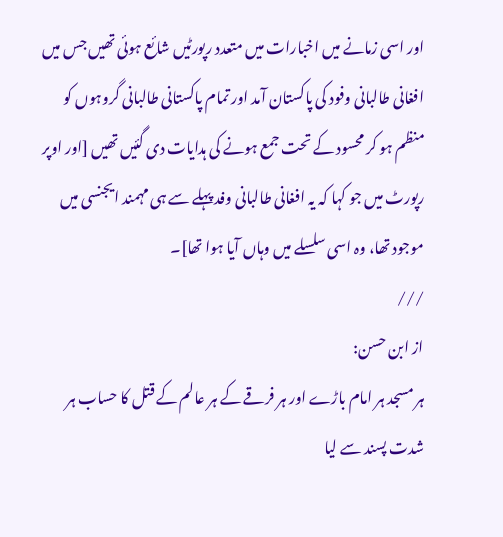اور اسی زمانے میں اخبارات میں متعدد رپورٹیں شائع ہوئی تھیں جس میں افغانی طالبانی وفود کی پاکستان آمد اور تمام پاکستانی طالبانی گروہوں کو منظم ہو کر محسود کے تحت جمع ہونے کی ہدایات دی گئیں تھیں [اور اوپر رپورٹ میں جو کہا کہ یہ افغانی طالبانی وفد پہلے سے ہی مہمند ایجنسی میں موجود تھا، وہ اسی سلسلے میں وہاں آیا ہوا تھا]۔
///
از ابن حسن:
ہر مسجد ہر امام باڑے اور ہر فرقے کے ہر عالم کے قتل کا حساب ہر شدت پسند سے لیا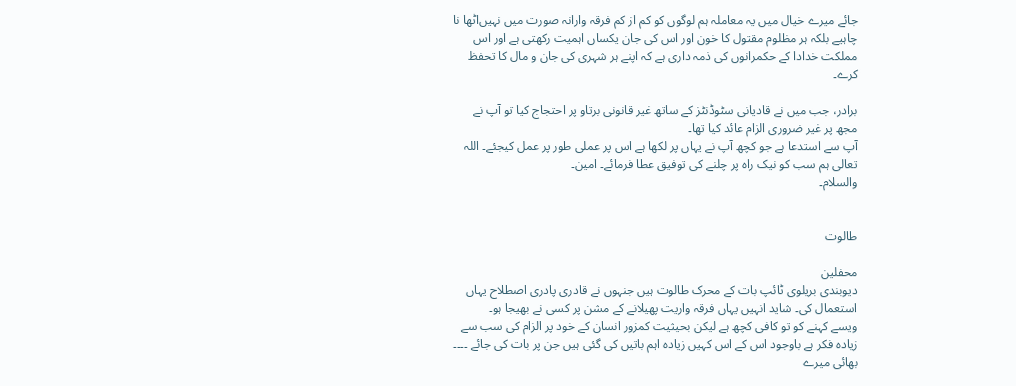جائے میرے خیال میں یہ معاملہ ہم لوگوں کو کم از کم فرقہ وارانہ صورت میں نہیں‌اٹھا نا چاہیے بلکہ ہر مظلوم مقتول کا خون اور اس کی جان یکساں اہمیت رکھتی ہے اور اس مملکت خدادا کے حکمرانوں کی ذمہ داری ہے کہ اپنے ہر شہری کی جان و مال کا تحفظ کرے۔

برادر، جب میں نے قادیانی سٹوڈنٹز کے ساتھ غیر قانونی برتاو پر احتجاج کیا تو آپ نے مجھ پر غیر ضروری الزام عائد کیا تھا۔
آپ سے استدعا ہے جو کچھ آپ نے یہاں پر لکھا ہے اس پر عملی طور پر عمل کیجئے۔ اللہ تعالی ہم سب کو نیک راہ پر چلنے کی توفیق عطا فرمائے۔ امین۔
والسلام۔


طالوت

محفلین
دیوبندی بریلوی ٹائپ بات کے محرک طالوت ہیں جنہوں نے قادری پادری اصطلاح یہاں استعمال کی۔ شاید انہیں یہاں فرقہ واریت پھیلانے کے مشن پر کسی نے بھیجا ہو۔
ویسے کہنے کو تو کافی کچھ ہے لیکن بحیثیت کمزور انسان کے خود پر الزام کی سب سے زیادہ فکر ہے باوجود اس کے اس کہیں زیادہ اہم باتیں کی گئی ہیں جن پر بات کی جائے ۔۔۔۔
بھائی میرے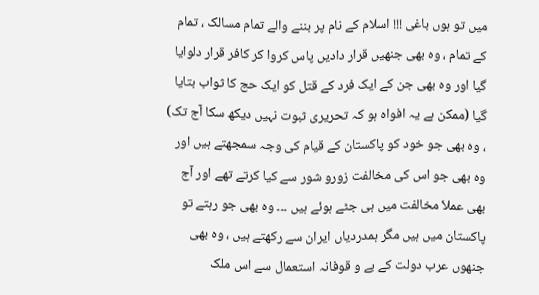میں تو ہوں باغی !!! اسلام کے نام پر بننے والے تمام مسالک ، تمام کے تمام ، وہ بھی جنھیں قرار دادیں پاس کروا کر کافر قرار دلوایا گیا اور وہ بھی جن کے ایک فرد کے قتل کو ایک حج کا ثواب بتایا گیا (ممکن ہے یہ افواہ ہو کہ تحریری ثبوت نہیں دیکھ سکا آج تک) ، وہ بھی جو خود کو پاکستان کے قیام کی وجہ سمجھتے ہیں اور وہ بھی جو اس کی مخالفت زورو شور سے کیا کرتے تھے اور آج بھی عملاَ مخالفت میں ہی جٹے ہوئے ہیں ۔۔۔ وہ بھی جو رہتے تو پاکستان میں ہیں مگر ہمدردیاں ایران سے رکھتے ہیں ، وہ بھی جنھوں عرب دولت کے بے و قوفانہ استعمال سے اس ملک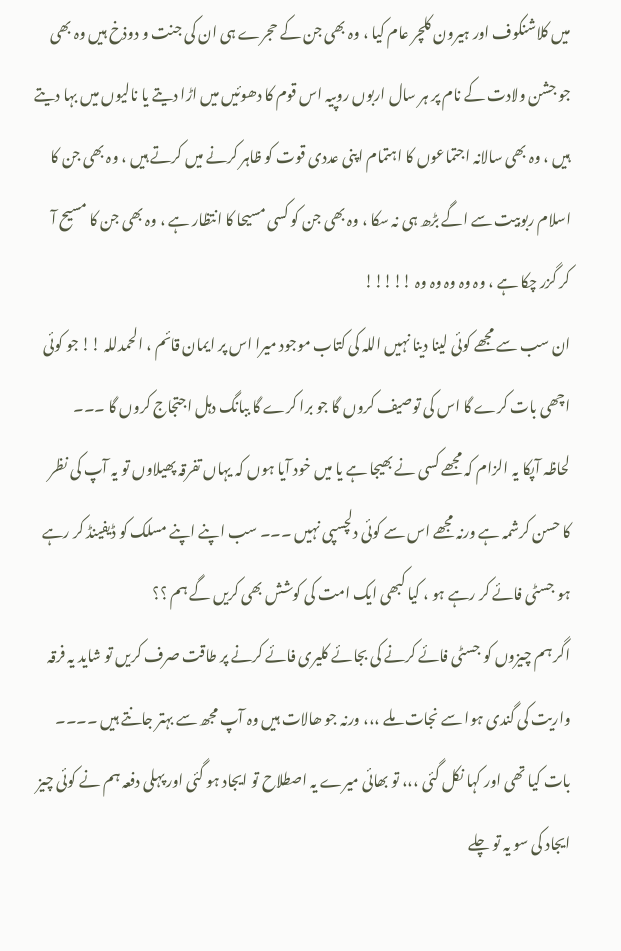میں کلاشنکوف اور ہیرون کلچر عام کیا ، وہ بھی جن کے حجرے ہی ان کی جنت و دوذخ ہیں وہ بھی جو جشن ولادت کے نام پر ہر سال اربوں روپیہ اس قوم کا دھوئیں میں اڑا دیتے یا نالیوں میں بہا دیتے ہیں ، وہ بھی سالانہ اجتماعوں کا اہتمام اپنی عددی قوت کو ظاہر کرنے میں کرتے ہیں ، وہ بھی جن کا اسلام ربوبیت سے اگے بڑھ ہی نہ سکا ، وہ بھی جن کو کسی مسیحا کا انتظار ہے ، وہ بھی جن کا مسیح آ کر گزر چکا ہے ، وہ وہ وہ وہ وہ !!!!!
ان سب سے مجھے کوئی لینا دینا نہیں اللہ کی کتاب موجود میرا اس پر ایمان قائم ، الحمدللہ !! جو کوئی اچھی بات کرے گا اس کی توصیف کروں گا جو برا کرے گا ببانگ دہل اجتجاج کروں گا ۔۔۔
لحاظہ آپکا یہ الزام کہ مجھے کسی نے بھیجا ہے یا میں خود آیا ہوں کہ یہاں تفرقہ پھیلاوں تو یہ آپ کی نظر کا حسن کرشمہ ہے ورنہ مجھے اس سے کوئی دلچسپی نہیں ۔۔۔ سب اپنے اپنے مسلک کو ڈیفینڈ کر رہے ہو جسٹی فائے کر رہے ہو ، کیا کبھی ایک امت کی کوشش بھی کریں گے ہم ؟؟
اگر ہم چیزوں کو جسٹی فائے کرنے کی بجائے کلیری فائے کرنے پر طاقت صرف کریں تو شاید یہ فرقہ واریت کی گندی ہوا سے نجات ملے ،،، ورنہ جو ھالات ہیں وہ آپ مجھ سے بہتر جانتے ہیں ۔۔۔۔
بات کیا تھی اور کہا نکل گئی ،،، تو بھائی میرے یہ اصطلاح تو ایجاد ہو گئی اور پہلی دفعہ ہم نے کوئی چیز ایجاد کی سو یہ تو چلے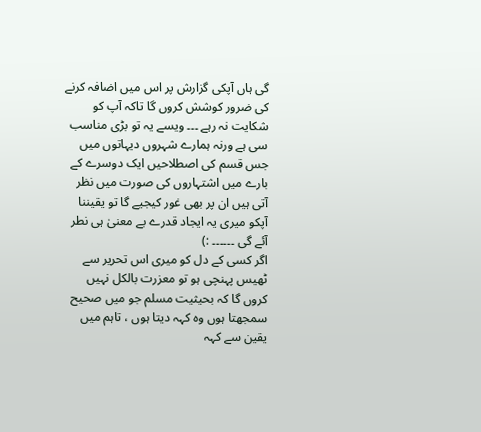گی ہاں آپکی گزارش پر اس میں اضافہ کرنے کی ضرور کوشش کروں گا تاکہ آپ کو شکایت نہ رہے ۔۔۔ ویسے یہ تو بڑی مناسب سی ہے ورنہ ہمارے شہروں دیہاتوں میں جس قسم کی اصطلاحیں ایک دوسرے کے بارے میں اشتہاروں کی صورت میں نظر آتی ہیں ان پر بھی غور کیجیے گا تو یقیننا آپکو میری یہ ایجاد قدرے بے معنیٰ ہی نطر آئے گی ۔۔۔۔۔۔ :)
اگر کسی کے دل کو میری اس تحریر سے ٹھیس پہنچی ہو تو معزرت بالکل نہیں کروں گا کہ بحیثیت مسلم جو میں صحیح سمجھتا ہوں وہ کہہ دیتا ہوں ، تاہم میں یقین سے کہہ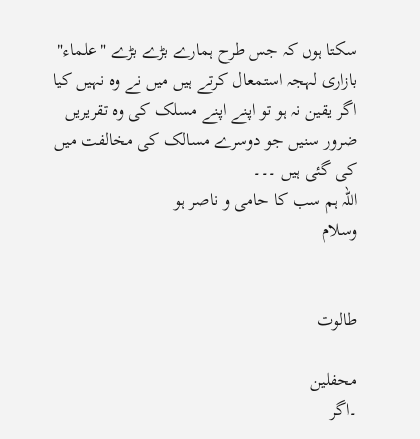سکتا ہوں کہ جس طرح ہمارے بڑے بڑے "علماء" بازاری لہجہ استمعال کرتے ہیں میں نے وہ نہیں کیا اگر یقین نہ ہو تو اپنے اپنے مسلک کی وہ تقریریں ضرور سنیں جو دوسرے مسالک کی مخالفت میں کی گئی ہیں ۔۔۔
اللہ ہم سب کا حامی و ناصر ہو
وسلام


طالوت

محفلین
۔اگر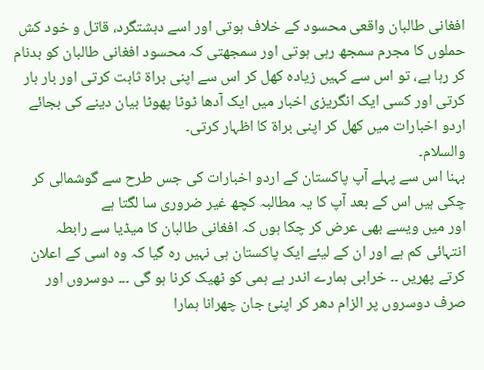افغانی طالبان واقعی محسود کے خلاف ہوتی اور اسے دہشتگرد، قاتل و خود کش حملوں کا مجرم سمجھ رہی ہوتی اور سمجھتی کہ محسود افغانی طالبان کو بدنام کر رہا ہے، تو اس سے کہیں زیادہ کھل کر اس سے اپنی براۃ ثابت کرتی اور بار بار کرتی اور کسی ایک انگریزی اخبار میں ایک آدھا ٹوٹا پھوٹا بیان دینے کی بجائے اردو اخبارات میں کھل کر اپنی براۃ کا اظہار کرتی۔
والسلام۔
بہنا اس سے پہلے آپ پاکستان کے اردو اخبارات کی جس طرح سے گوشمالی کر چکی ہیں اس کے بعد آپ کا یہ مطالبہ کچھ غیر ضروری سا لگتا ہے
اور میں ویسے بھی عرض کر چکا ہوں کہ افغانی طالبان کا میڈیا سے رابطہ انتہائی کم ہے اور ان کے لیئے ایک پاکستان ہی نہیں رہ گیا کہ وہ اسی کے اعلان کرتے پھریں ۔۔ خرابی ہمارے اندر ہے ہمی کو ٹھیک کرنا ہو گی ۔۔۔ دوسروں اور صرف دوسروں پر الزام دھر کر اپنئ جان چھرانا ہمارا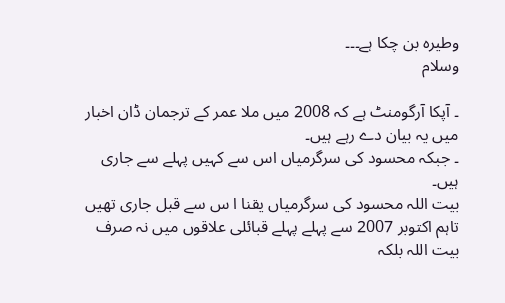وطیرہ بن چکا ہے۔۔۔
وسلام

۔ آپکا آرگومنٹ ہے کہ 2008 میں ملا عمر کے ترجمان ڈان اخبار میں یہ بیان دے رہے ہیں۔
۔ جبکہ محسود کی سرگرمیاں اس سے کہیں پہلے سے جاری ہیں۔
بیت اللہ محسود کی سرگرمیاں یقنا ا س سے قبل جاری تھیں تاہم اکتوبر 2007 سے پہلے پہلے قبائلی علاقوں میں نہ صرف بیت اللہ بلکہ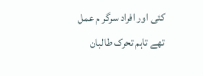کئی اور افراد سرگر م عمل تھے تاہم تحرک طالبان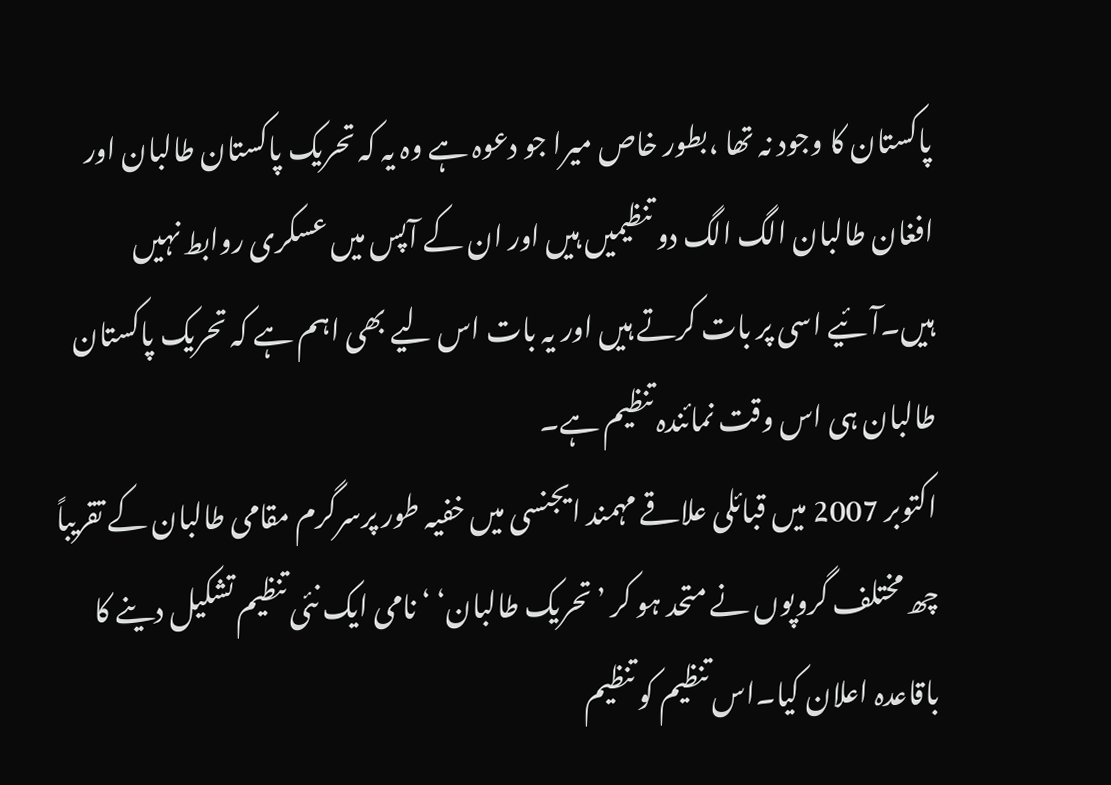پاکستان کا وجود نہ تھا ،بطور خاص میرا جو دعوہ ہے وہ یہ کہ تحریک پاکستان طالبان اور افغان طالبان الگ الگ دو تنظیمیں ہیں‌ اور ان کے آپس میں عسکری روابط نہیں ہیں۔آئیے اسی پر بات کرتے ہیں اور یہ بات اس لیے بھی اہم ہے کہ تحریک پاکستان طالبان ہی اس وقت نمائندہ تنظیم ہے۔
اکتوبر 2007 میں قبائلی علاقے مہمند ایجنسی میں خفیہ طور پرسرگرم مقامی طالبان کے تقریباً چھ مختلف گروپوں نے متحد ہو کر ’تحریک طالبان‘ ‘ نامی ایک نئی تنظیم تشکیل دینے کا باقاعدہ اعلان کیا۔اس تنظیم کو تنظیم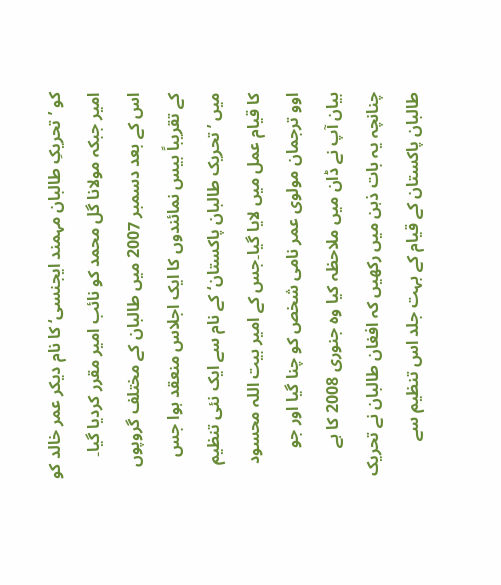کو ’تحریکِ طالبان مہمند ایجنسی‘ کا نام دیکر عمر خالد کو امیر جبکہ مولانا گل محمد کو نائب امیر مقرر کردیا گیا۔ اس کے بعد دسمبر 2007 میں طالبان کے مختلف گروپوں کے تقریباً بیس نمائندوں کا ایک اجلاس منعقد ہوا جس میں ’ تحریک طالبان پاکستان‘ کے نام سے ایک نئی تنظیم کا قیام عمل میں لایا گیا۔جس کے امیر بیت اللہ محسود اوو ترجمان مولوی عمر نامی شخص کو چنا گیا اور جو بیان آپ نے ڈان میں ملاحظہ کیا وہ جنوری 2008 کا ہے چنانچہ یہ بات ذہن میں رکھیں کہ افغان طالبان نے تحریک طالبان پاکستان کے قیام کے بہت جلد اس تنظیم سے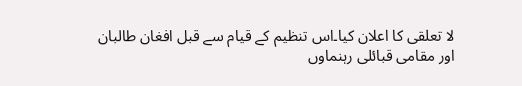لا تعلقی کا اعلان کیا۔اس تنظیم کے قیام سے قبل افغان طالبان اور مقامی قبائلی رہنماوں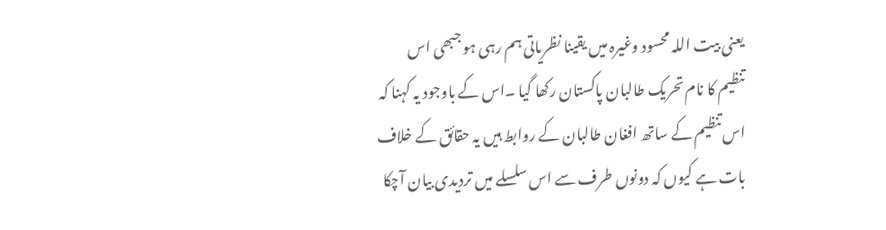یعنی بیت اللہ محسود وغیرہ میں یقینا نظریاتی ہم رہی ہو جبھی اس تنظیم کا نام تحریک طالبان پاکستان رکھا گیا ۔اس کے باوجود یہ کہنا کہ اس تنظیم کے ساتھ افغان طالبان کے روابط ہیں یہ حقائق کے خلاف بات ہے کیوں کہ دونوں طرف سے اس سلسلے میں تردیدی بیان آچکا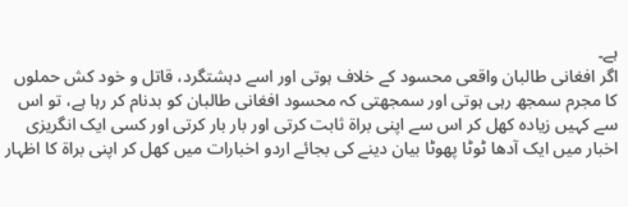ہے۔
اگر افغانی طالبان واقعی محسود کے خلاف ہوتی اور اسے دہشتگرد، قاتل و خود کش حملوں کا مجرم سمجھ رہی ہوتی اور سمجھتی کہ محسود افغانی طالبان کو بدنام کر رہا ہے، تو اس سے کہیں زیادہ کھل کر اس سے اپنی براۃ ثابت کرتی اور بار بار کرتی اور کسی ایک انگریزی اخبار میں ایک آدھا ٹوٹا پھوٹا بیان دینے کی بجائے اردو اخبارات میں کھل کر اپنی براۃ کا اظہار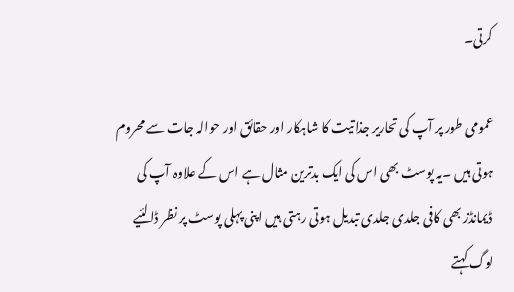کرتی۔

عمومی طور پر آپ کی تحاریر جذاتیت کا شاہکار اور حقائق اور حوالہ جات سے محروم ہوتی ہیں ۔یہ پوسٹ بھی اس کی ایک بدترین مثال ہے اس کے علاوہ آپ کی ڈیمانڈز بھی کافی جلدی جلدی تبدیل ہوتی رہتی ہیں اپنی پہلی پوسٹ پر نظر ڈالئیے
لوگ کہتے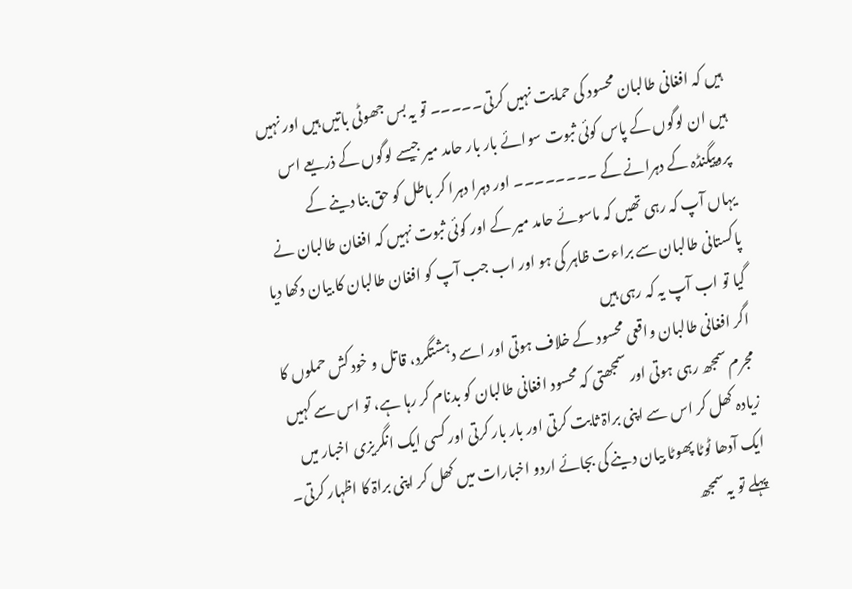ہیں کہ افغانی طالبان محسود کی حمایت نہیں کرتی۔۔۔۔۔ تو یہ بس جھوٹی باتیں ہیں اور نہیں ہیں ان لوگوں کے پاس کوئی ثبوت سوائے بار بار حامد میر جیسے لوگوں کے ذریعے اس پروپیگنڈہ کے دہرانے کے ۔۔۔۔۔۔۔۔ اور دہرا دہرا کر باطل کو حق بنا دینے کے
یہاں آپ کہ رہی تھیں کہ ماسوئے حامد میر کے اور کوئی ثبوت نہیں کہ افغان طالبان نے پاکستانی طالبان سے براءت ظاہر کی ہو اور اب جب آپ کو افغان طالبان کا بیان دکھا دیا گیا تو اب آپ یہ کہ رہی ہیں
اگر افغانی طالبان واقعی محسود کے خلاف ہوتی اور اسے دہشتگرد، قاتل و خود کش حملوں کا مجرم سمجھ رہی ہوتی اور سمجھتی کہ محسود افغانی طالبان کو بدنام کر رہا ہے، تو اس سے کہیں زیادہ کھل کر اس سے اپنی براۃ ثابت کرتی اور بار بار کرتی اور کسی ایک انگریزی اخبار میں ایک آدھا ٹوٹا پھوٹا بیان دینے کی بجائے اردو اخبارات میں کھل کر اپنی براۃ کا اظہار کرتی۔
پہلے تو یہ سمجھ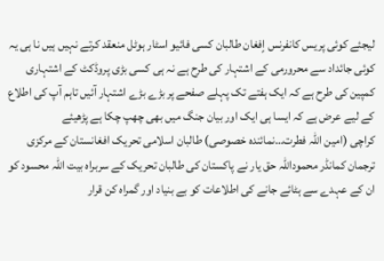لیجئے کوئی پریس کانفرنس اٍفغان طالبان کسی فائیو اسٹار ہوٹل منعقد کرتے نہیں ہیں نا ہی یہ کوئی جائداد سے محرورمی کے اشتہار کی طرح ہے نہ ہی کسی بڑی پروڈکٹ کے اشتہاری کمپین کی طرح ہے کہ ایک ہفتے تک پہلے صفحے پر بڑے بڑے اشتہار آئیں تاہم آپ کی اطلاع کے لیے عرض ہے کہ ایسا ہی ایک اور بیان جنگ میں بھی چھپ چکا ہے پڑھیئے
کراچی (امین اللہ فطرت…نمائندہ خصوصی) طالبان اسلامی تحریک افغانستان کے مرکزی ترجمان کمانڈر محموداللہ حق یار نے پاکستان کی طالبان تحریک کے سربراہ بیت اللہ محسود کو ان کے عہدے سے ہٹائے جانے کی اطلاعات کو بے بنیاد اور گمراہ کن قرار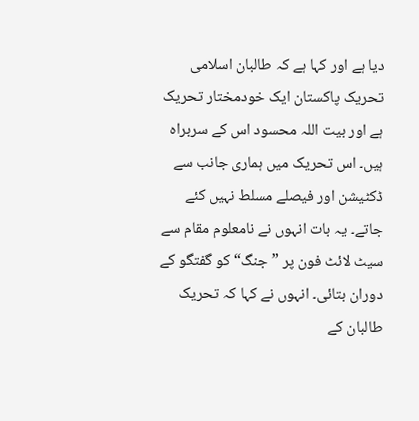دیا ہے اور کہا ہے کہ طالبان اسلامی تحریک پاکستان ایک خودمختار تحریک ہے اور بیت اللہ محسود اس کے سربراہ ہیں۔ اس تحریک میں ہماری جانب سے ڈکٹیشن اور فیصلے مسلط نہیں کئے جاتے۔ یہ بات انہوں نے نامعلوم مقام سے سیٹ لائٹ فون پر ”جنگ“ کو گفتگو کے دوران بتائی۔ انہوں نے کہا کہ تحریک طالبان کے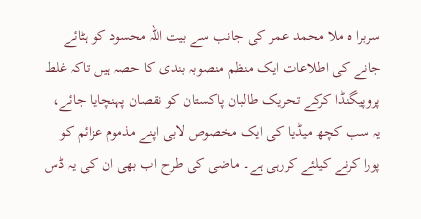سربرا ہ ملا محمد عمر کی جانب سے بیت اللہ محسود کو ہٹائے جانے کی اطلاعات ایک منظم منصوبہ بندی کا حصہ ہیں تاکہ غلط پروپیگنڈا کرکے تحریک طالبان پاکستان کو نقصان پہنچایا جائے، یہ سب کچھ میڈیا کی ایک مخصوص لابی اپنے مذموم عزائم کو پورا کرنے کیلئے کررہی ہے۔ ماضی کی طرح اب بھی ان کی یہ ڈس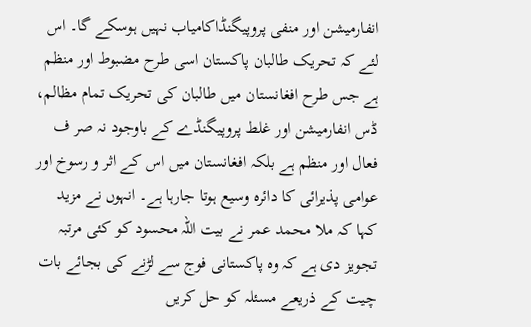انفارمیشن اور منفی پروپیگنڈاکامیاب نہیں ہوسکے گا۔ اس لئے کہ تحریک طالبان پاکستان اسی طرح مضبوط اور منظم ہے جس طرح افغانستان میں طالبان کی تحریک تمام مظالم، ڈس انفارمیشن اور غلط پروپیگنڈے کے باوجود نہ صر ف فعال اور منظم ہے بلکہ افغانستان میں اس کے اثر و رسوخ اور عوامی پذیرائی کا دائرہ وسیع ہوتا جارہا ہے۔ انہوں نے مزید کہا کہ ملا محمد عمر نے بیت اللہ محسود کو کئی مرتبہ تجویز دی ہے کہ وہ پاکستانی فوج سے لڑنے کی بجائے بات چیت کے ذریعے مسئلہ کو حل کریں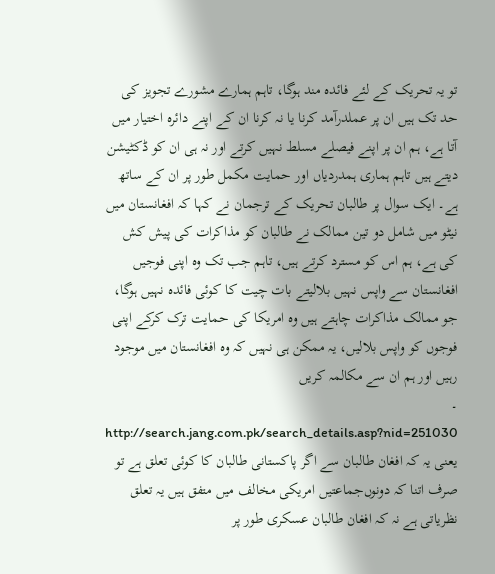تو یہ تحریک کے لئے فائدہ مند ہوگا، تاہم ہمارے مشورے تجویز کی حد تک ہیں ان پر عملدرآمد کرنا یا نہ کرنا ان کے اپنے دائرہ اختیار میں آتا ہے، ہم ان پر اپنے فیصلے مسلط نہیں کرتے اور نہ ہی ان کو ڈکٹیشن دیتے ہیں تاہم ہماری ہمدردیاں اور حمایت مکمل طور پر ان کے ساتھ ہے۔ ایک سوال پر طالبان تحریک کے ترجمان نے کہا کہ افغانستان میں نیٹو میں شامل دو تین ممالک نے طالبان کو مذاکرات کی پیش کش کی ہے، ہم اس کو مسترد کرتے ہیں، تاہم جب تک وہ اپنی فوجیں افغانستان سے واپس نہیں بلالیتے بات چیت کا کوئی فائدہ نہیں ہوگا، جو ممالک مذاکرات چاہتے ہیں وہ امریکا کی حمایت ترک کرکے اپنی فوجوں کو واپس بلالیں، یہ ممکن ہی نہیں کہ وہ افغانستان میں موجود رہیں اور ہم ان سے مکالمہ کریں
۔
http://search.jang.com.pk/search_details.asp?nid=251030
یعنی یہ کہ افغان طالبان سے اگر پاکستانی طالبان کا کوئی تعلق ہے تو صرف اتنا کہ دونوں‌جماعتیں امریکی مخالف میں متفق ہیں یہ تعلق نظریاتی ہے نہ کہ افغان طالبان عسکری طور پر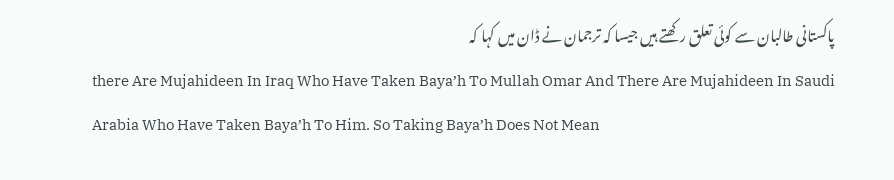پاکستانی طالبان سے کوئی تعلق رکھتے ہیں جیسا کہ ترجمان نے ڈان میں کہا کہ
there Are Mujahideen In Iraq Who Have Taken Baya’h To Mullah Omar And There Are Mujahideen In Saudi Arabia Who Have Taken Baya’h To Him. So Taking Baya’h Does Not Mean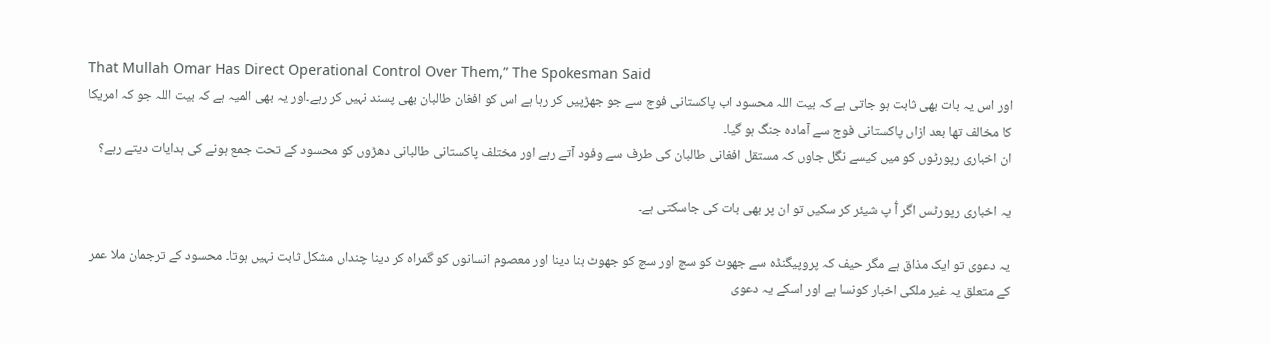That Mullah Omar Has Direct Operational Control Over Them,” The Spokesman Said
اور اس یہ بات بھی ثابت ہو جاتی ہے کہ بیت اللہ محسود اب پاکستانی فوج سے جو جھڑپیں کر رہا ہے اس کو افغان طالبان بھی پسند نہیں کر رہے۔اور یہ بھی المیہ ہے کہ بیت اللہ جو کہ امریکا کا مخالف تھا بعد ازاں پاکستانی فوج سے آمادہ جنگ ہو گیا۔
ان اخباری رپورٹوں کو میں کیسے نگل جاوں کہ مستقل افغانی طالبان کی طرف سے وفود آتے رہے اور مختلف پاکستانی طالبانی دھڑوں کو محسود کے تحت جمع ہونے کی ہدایات دیتے رہے؟

یہ اخباری رپورٹس اگر آُ پ شیئر کر سکیں تو ان پر بھی بات کی جاسکتی ہے۔

یہ دعوی تو ایک مذاق ہے مگر حیف کہ پروپیگنڈہ سے جھوٹ کو سچ اور سچ کو جھوٹ بنا دینا اور معصوم انسانوں کو گمراہ کر دینا چنداں مشکل ثابت نہیں ہوتا۔ محسود کے ترجمان ملا عمر کے متعلق یہ غیر ملکی اخبار کونسا ہے اور اسکے یہ دعوی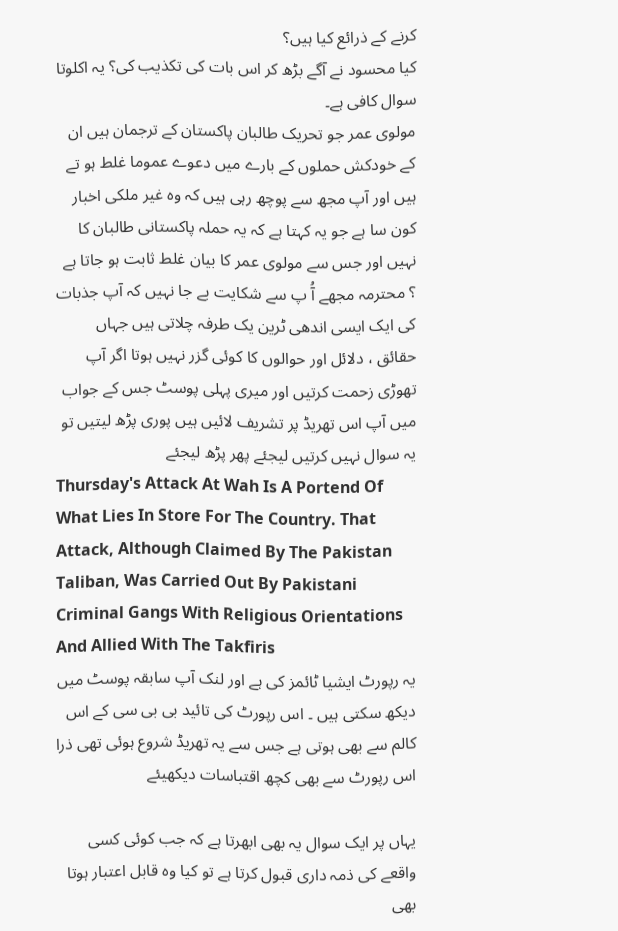کرنے کے ذرائع کیا ہیں؟
کیا محسود نے آگے بڑھ کر اس بات کی تکذیب کی؟ یہ اکلوتا سوال کافی ہے۔
مولوی عمر جو تحریک طالبان پاکستان کے ترجمان ہیں ان کے خودکش حملوں کے بارے میں دعوے عموما غلط ہو تے ہیں اور آپ مجھ سے پوچھ رہی ہیں کہ وہ غیر ملکی اخبار کون سا ہے جو یہ کہتا ہے کہ یہ حملہ پاکستانی طالبان کا نہیں اور جس سے مولوی عمر کا بیان غلط ثابت ہو جاتا ہے ؟ محترمہ مجھے آُ پ سے شکایت بے جا نہیں کہ آپ جذبات کی ایک ایسی اندھی ٹرین یک طرفہ چلاتی ہیں جہاں حقائق ، دلائل اور حوالوں کا کوئی گزر نہیں ہوتا اگر آپ تھوڑی زحمت کرتیں اور میری پہلی پوسٹ جس کے جواب میں آپ اس تھریڈ پر تشریف لائیں ہیں‌ پوری پڑھ لیتیں تو یہ سوال نہیں کرتیں لیجئے پھر پڑھ لیجئے
Thursday's Attack At Wah Is A Portend Of What Lies In Store For The Country. That Attack, Although Claimed By The Pakistan Taliban, Was Carried Out By Pakistani Criminal Gangs With Religious Orientations And Allied With The Takfiris
یہ رپورٹ ایشیا ٹائمز کی ہے اور لنک آپ سابقہ پوسٹ میں دیکھ سکتی ہیں ۔ اس رپورٹ کی تائید بی بی سی کے اس کالم سے بھی ہوتی ہے جس سے یہ تھریڈ شروع ہوئی تھی ذرا اس رپورٹ سے بھی کچھ اقتباسات دیکھیئے

یہاں پر ایک سوال یہ بھی ابھرتا ہے کہ جب کوئی کسی واقعے کی ذمہ داری قبول کرتا ہے تو کیا وہ قابل اعتبار ہوتا بھی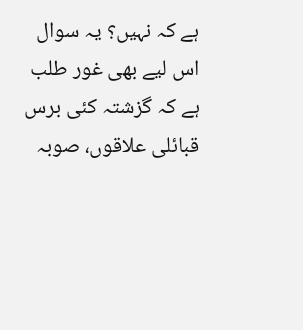ہے کہ نہیں؟ یہ سوال اس لیے بھی غور طلب ہے کہ گزشتہ کئی برس قبائلی علاقوں، صوبہ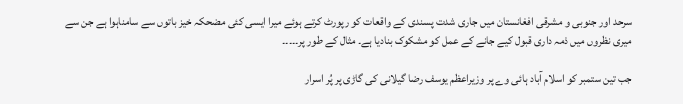سرحد اور جنوبی و مشرقی افغانستان میں جاری شدت پسندی کے واقعات کو رپورٹ کرتے ہوئے میرا ایسی کئی مضحکہ خیز باتوں سے سامناہوا ہے جن سے میری نظروں میں ذمہ داری قبول کیے جانے کے عمل کو مشکوک بنادیا ہے۔ مثال کے طور پر۔۔۔۔۔

جب تین ستمبر کو اسلام آباد ہائی وے پر وزیراعظم یوسف رضا گیلانی کی گاڑی پر پُر اسرار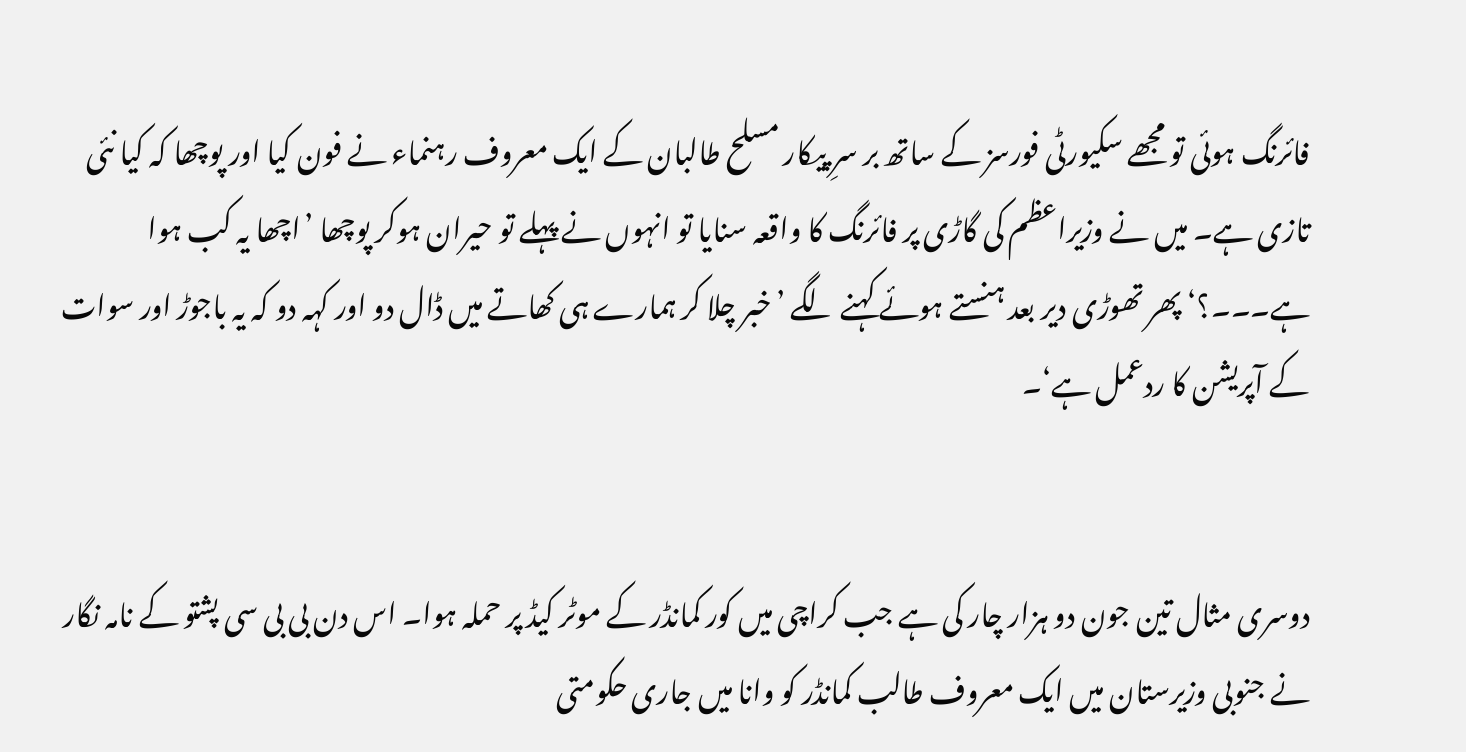فائرنگ ہوئی تو مجھے سکیورٹی فورسز کے ساتھ بر سرِ پیکار مسلح طالبان کے ایک معروف رہنماء نے فون کیا اور پوچھا کہ کیا نئی تازی ہے۔ میں نے وزیراعظم کی گاڑی پر فائرنگ کا واقعہ سنایا تو انہوں نے پہلے تو حیران ہوکر پوچھا ’اچھا یہ کب ہوا ہے۔۔۔؟‘ پھر تھوڑی دیر بعد ہنستے ہوئے کہنے لگے ’خبر چلا کر ہمارے ہی کھاتے میں ڈال دو اور کہہ دو کہ یہ باجوڑ اور سوات کے آپریشن کا ردعمل ہے‘۔


دوسری مثال تین جون دو ہزار چار کی ہے جب کراچی میں کور کمانڈر کے موٹر کیڈ پر حملہ ہوا۔ اس دن بی بی سی پشتو کے نامہ نگار نے جنوبی وزیرستان میں ایک معروف طالب کمانڈر کو وانا میں جاری حکومتی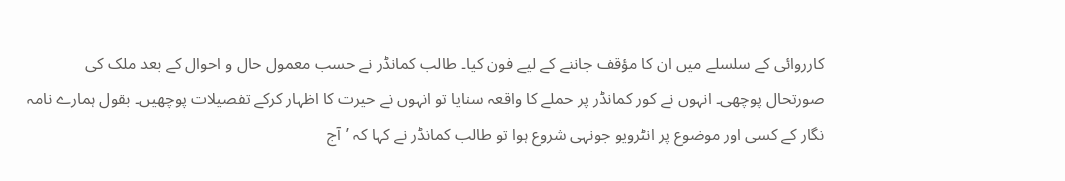کارروائی کے سلسلے میں ان کا مؤقف جاننے کے لیے فون کیا۔ طالب کمانڈر نے حسب معمول حال و احوال کے بعد ملک کی صورتحال پوچھی۔ انہوں نے کور کمانڈر پر حملے کا واقعہ سنایا تو انہوں نے حیرت کا اظہار کرکے تفصیلات پوچھیں۔ بقول ہمارے نامہ نگار کے کسی اور موضوع پر انٹرویو جونہی شروع ہوا تو طالب کمانڈر نے کہا کہ ’آج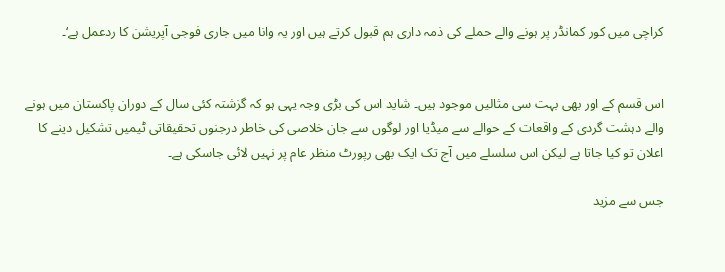کراچی میں کور کمانڈر پر ہونے والے حملے کی ذمہ داری ہم قبول کرتے ہیں اور یہ وانا میں جاری فوجی آپریشن کا ردعمل ہے‘۔


اس قسم کے اور بھی بہت سی مثالیں موجود ہیں۔ شاید اس کی بڑی وجہ یہی ہو کہ گزشتہ کئی سال کے دوران پاکستان میں ہونے والے دہشت گردی کے واقعات کے حوالے سے میڈیا اور لوگوں سے جان خلاصی کی خاطر درجنوں تحقیقاتی ٹیمیں تشکیل دینے کا اعلان تو کیا جاتا ہے لیکن اس سلسلے میں آج تک ایک بھی رپورٹ منظر عام پر نہیں لائی جاسکی ہے۔

جس سے مزید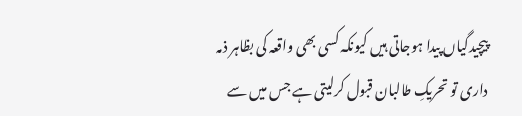پیچیدگیاں پیدا ہوجاتی ہیں کیونکہ کسی بھی واقعہ کی بظاہر ذمہ داری تو تحریکِ طالبان قبول کرلیتی ہے جس میں سے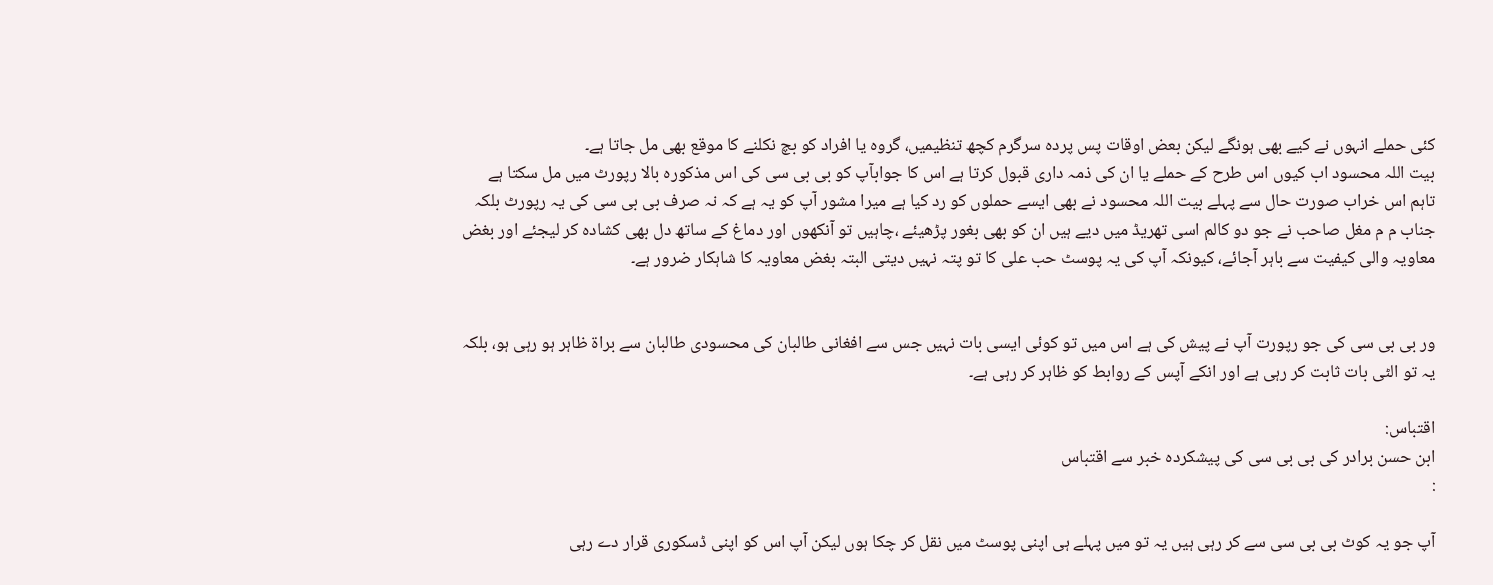کئی حملے انہوں نے کیے بھی ہونگے لیکن بعض اوقات پس پردہ سرگرم کچھ تنظیمیں، گروہ یا افراد کو بچ نکلنے کا موقع بھی مل جاتا ہے۔
بیت اللہ محسود اب کیوں اس طرح کے حملے یا ان کی ذمہ داری قبول کرتا ہے اس کا جوابآپ کو بی بی سی کی اس مذکورہ بالا رپورٹ میں مل سکتا ہے تاہم اس خراب صورت حال سے پہلے بیت اللہ محسود نے بھی ایسے حملوں کو رد کیا ہے میرا مشور آپ کو یہ ہے کہ نہ صرف بی بی سی کی یہ رپورٹ بلکہ جناب م م مغل صاحب نے جو دو کالم اسی تھریڈ میں دیے ہیں ان کو بھی بغور پڑھیئے ،چاہیں تو آنکھوں اور دماغ کے ساتھ دل بھی کشادہ کر لیجئے اور بغض معاویہ والی کیفیت سے باہر آجائے، کیونکہ آپ کی یہ پوسٹ حب علی کا تو پتہ نہیں دیتی البتہ بغض معاویہ کا شاہکار ضرور ہے۔


ور بی بی سی کی جو رپورت آپ نے پیش کی ہے اس میں تو کوئی ایسی بات نہیں جس سے افغانی طالبان کی محسودی طالبان سے براۃ ظاہر ہو رہی ہو، بلکہ یہ تو الٹی بات ثابت کر رہی ہے اور انکے آپس کے روابط کو ظاہر کر رہی ہے۔

اقتباس:
ابن حسن برادر کی بی بی سی کی پیشکردہ خبر سے اقتباس
:

آپ جو یہ کوٹ بی بی سی سے کر رہی ہیں یہ تو میں پہلے ہی اپنی پوسٹ میں نقل کر چکا ہوں لیکن آپ اس کو اپنی ڈسکوری قرار دے رہی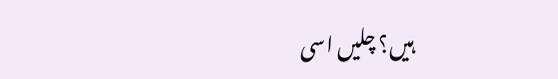ہیں؟ چلیں اسی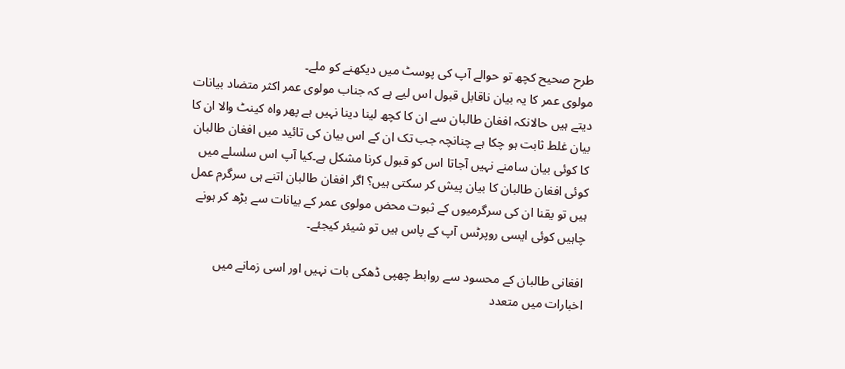طرح صحیح کچھ تو حوالے آپ کی پوسٹ میں دیکھنے کو ملے۔
مولوی عمر کا یہ بیان ناقابل قبول اس لیے ہے کہ جناب مولوی عمر اکثر متضاد بیانات دیتے ہیں حالانکہ افغان طالبان سے ان کا کچھ لینا دینا نہیں ہے پھر واہ کینٹ والا ان کا بیان غلط ثابت ہو چکا ہے چنانچہ جب تک ان کے اس بیان کی تائید میں افغان طالبان کا کوئی بیان سامنے نہیں آجاتا اس کو قبول کرنا مشکل ہے۔کیا آپ اس سلسلے میں کوئی افغان طالبان کا بیان پیش کر سکتی ہیں؟ اگر افغان طالبان اتنے ہی سرگرم عمل ہیں تو یقنا ان کی سرگرمیوں کے ثبوت محض مولوی عمر کے بیانات سے بڑھ کر ہونے چاہیں کوئی ایسی روپرٹس آپ کے پاس ہیں تو شیئر کیجئے۔

افغانی طالبان کے محسود سے روابط چھپی ڈھکی بات نہیں اور اسی زمانے میں اخبارات میں متعدد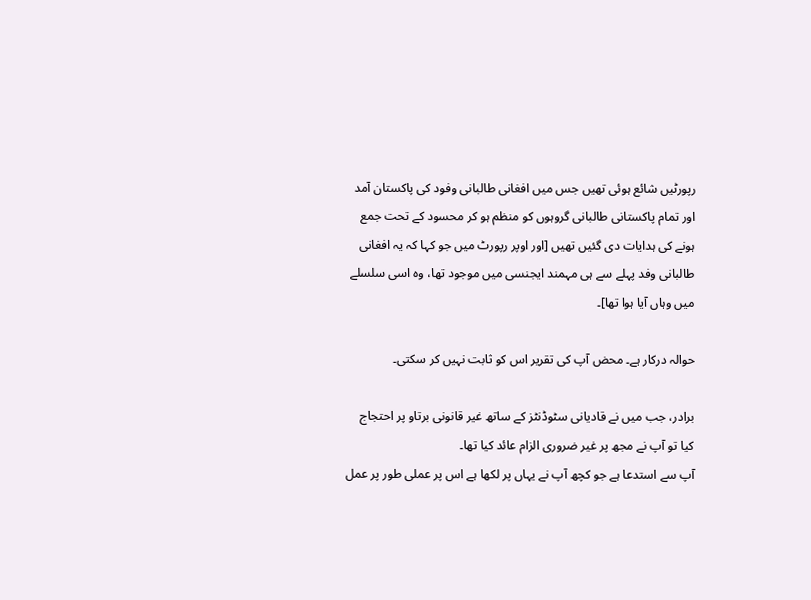رپورٹیں شائع ہوئی تھیں جس میں افغانی طالبانی وفود کی پاکستان آمد اور تمام پاکستانی طالبانی گروہوں کو منظم ہو کر محسود کے تحت جمع ہونے کی ہدایات دی گئیں تھیں [اور اوپر رپورٹ میں جو کہا کہ یہ افغانی طالبانی وفد پہلے سے ہی مہمند ایجنسی میں موجود تھا، وہ اسی سلسلے میں وہاں آیا ہوا تھا]۔

حوالہ درکار ہے۔ محض آپ کی تقریر اس کو ثابت نہیں کر سکتی۔

برادر، جب میں نے قادیانی سٹوڈنٹز کے ساتھ غیر قانونی برتاو پر احتجاج کیا تو آپ نے مجھ پر غیر ضروری الزام عائد کیا تھا۔
آپ سے استدعا ہے جو کچھ آپ نے یہاں پر لکھا ہے اس پر عملی طور پر عمل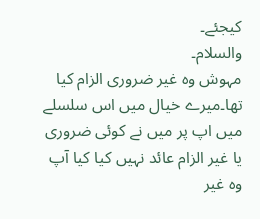کیجئے۔
والسلام۔
مہوش وہ غیر ضروری الزام کیا تھا۔میرے خیال میں اس سلسلے میں اپ پر میں نے کوئی ضروری یا غیر الزام عائد نہیں کیا کیا آپ وہ غیر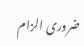ضروری الزام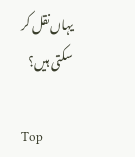یہاں‌نقل کر سکتی ہیں؟

Top